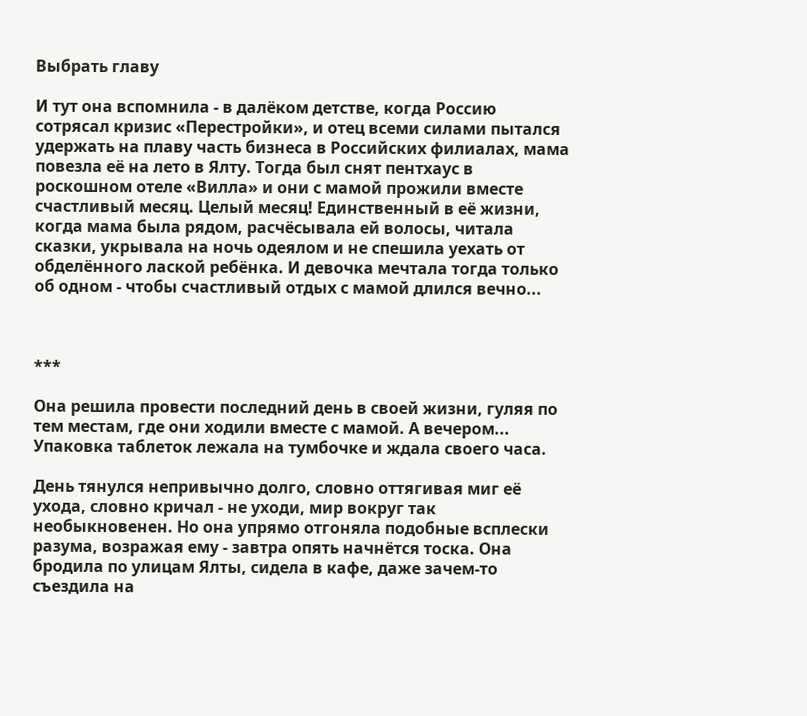Выбрать главу

И тут она вспомнила - в далёком детстве, когда Россию сотрясал кризис «Перестройки», и отец всеми силами пытался удержать на плаву часть бизнеса в Российских филиалах, мама повезла её на лето в Ялту. Тогда был снят пентхаус в роскошном отеле «Вилла» и они с мамой прожили вместе счастливый месяц. Целый месяц! Единственный в её жизни, когда мама была рядом, расчёсывала ей волосы, читала сказки, укрывала на ночь одеялом и не спешила уехать от обделённого лаской ребёнка. И девочка мечтала тогда только об одном - чтобы счастливый отдых с мамой длился вечно...



***

Она решила провести последний день в своей жизни, гуляя по тем местам, где они ходили вместе с мамой. А вечером... Упаковка таблеток лежала на тумбочке и ждала своего часа.

День тянулся непривычно долго, словно оттягивая миг её ухода, словно кричал - не уходи, мир вокруг так необыкновенен. Но она упрямо отгоняла подобные всплески разума, возражая ему - завтра опять начнётся тоска. Она бродила по улицам Ялты, сидела в кафе, даже зачем-то съездила на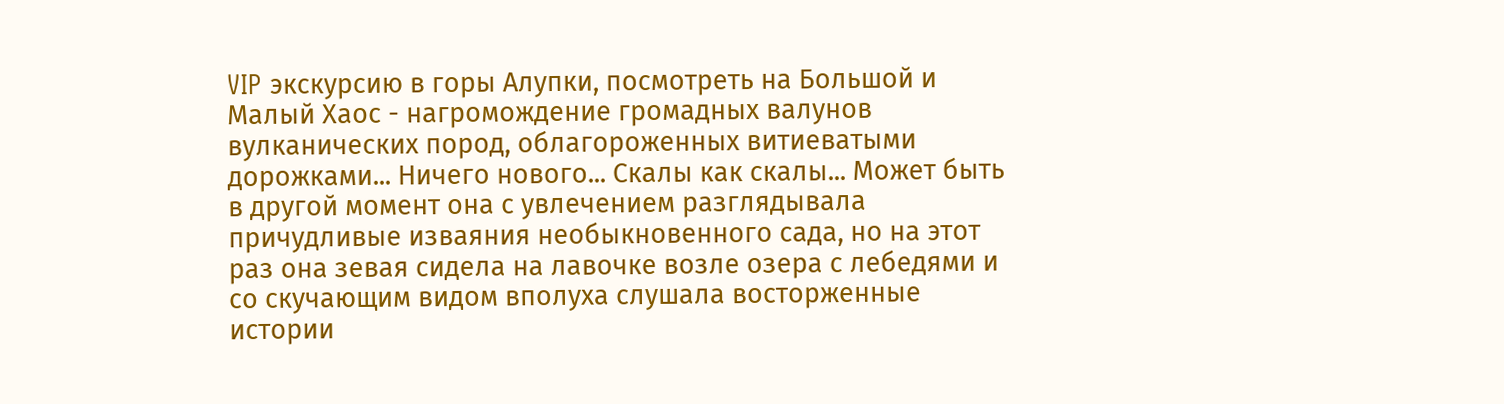VIP экскурсию в горы Алупки, посмотреть на Большой и Малый Хаос - нагромождение громадных валунов вулканических пород, облагороженных витиеватыми дорожками... Ничего нового... Скалы как скалы... Может быть в другой момент она с увлечением разглядывала причудливые изваяния необыкновенного сада, но на этот раз она зевая сидела на лавочке возле озера с лебедями и со скучающим видом вполуха слушала восторженные истории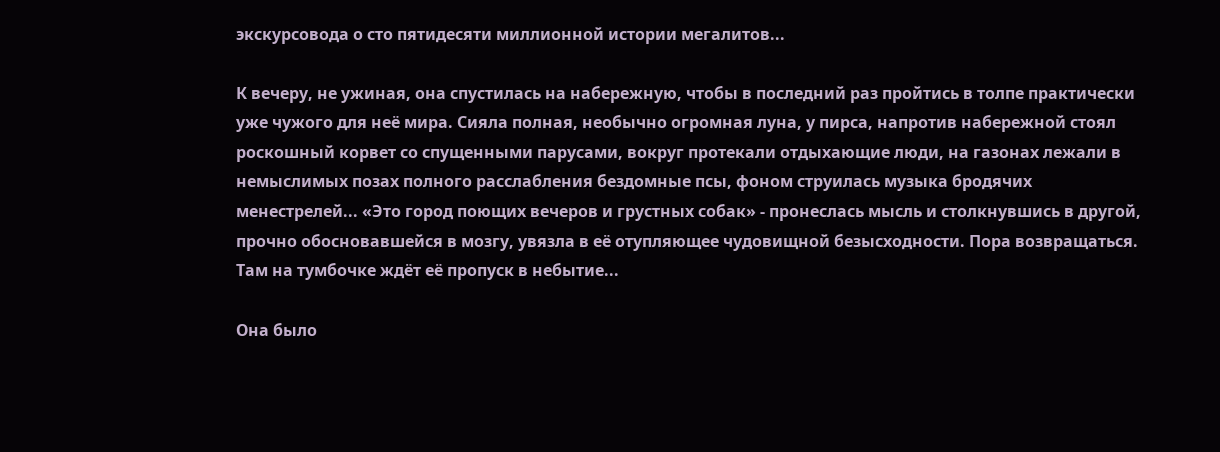экскурсовода о сто пятидесяти миллионной истории мегалитов...

К вечеру, не ужиная, она спустилась на набережную, чтобы в последний раз пройтись в толпе практически уже чужого для неё мира. Сияла полная, необычно огромная луна, у пирса, напротив набережной стоял роскошный корвет со спущенными парусами, вокруг протекали отдыхающие люди, на газонах лежали в немыслимых позах полного расслабления бездомные псы, фоном струилась музыка бродячих менестрелей... «Это город поющих вечеров и грустных собак» - пронеслась мысль и столкнувшись в другой, прочно обосновавшейся в мозгу, увязла в её отупляющее чудовищной безысходности. Пора возвращаться. Там на тумбочке ждёт её пропуск в небытие...

Она было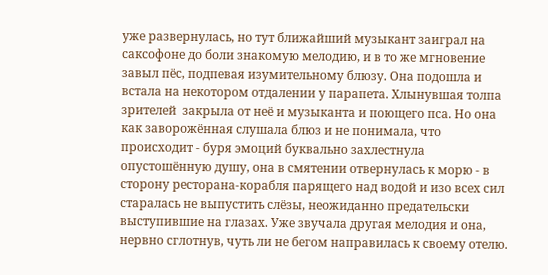уже развернулась, но тут ближайший музыкант заиграл на саксофоне до боли знакомую мелодию, и в то же мгновение завыл пёс, подпевая изумительному блюзу. Она подошла и встала на некотором отдалении у парапета. Хлынувшая толпа зрителей  закрыла от неё и музыканта и поющего пса. Но она как заворожённая слушала блюз и не понимала, что происходит - буря эмоций буквально захлестнула опустошённую душу, она в смятении отвернулась к морю - в сторону ресторана-корабля парящего над водой и изо всех сил старалась не выпустить слёзы, неожиданно предательски выступившие на глазах. Уже звучала другая мелодия и она, нервно сглотнув, чуть ли не бегом направилась к своему отелю.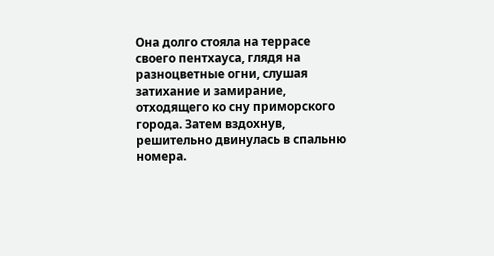Она долго стояла на террасе своего пентхауса, глядя на разноцветные огни, слушая затихание и замирание, отходящего ко сну приморского города. Затем вздохнув, решительно двинулась в спальню номера.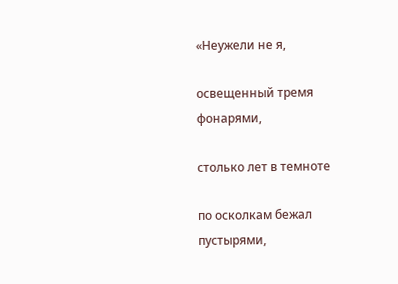«Неужели не я,

освещенный тремя фонарями,

столько лет в темноте

по осколкам бежал пустырями,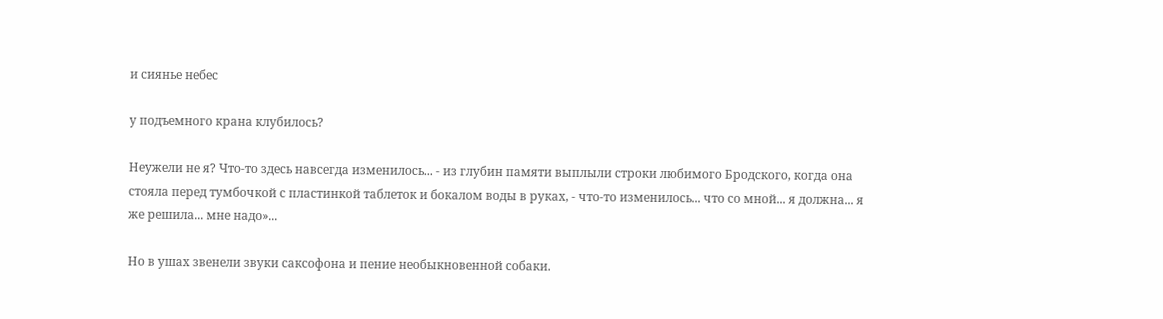и сиянье небес

у подъемного крана клубилось?

Неужели не я? Что-то здесь навсегда изменилось... - из глубин памяти выплыли строки любимого Бродского, когда она стояла перед тумбочкой с пластинкой таблеток и бокалом воды в руках, - что-то изменилось... что со мной... я должна... я же решила... мне надо»...

Но в ушах звенели звуки саксофона и пение необыкновенной собаки.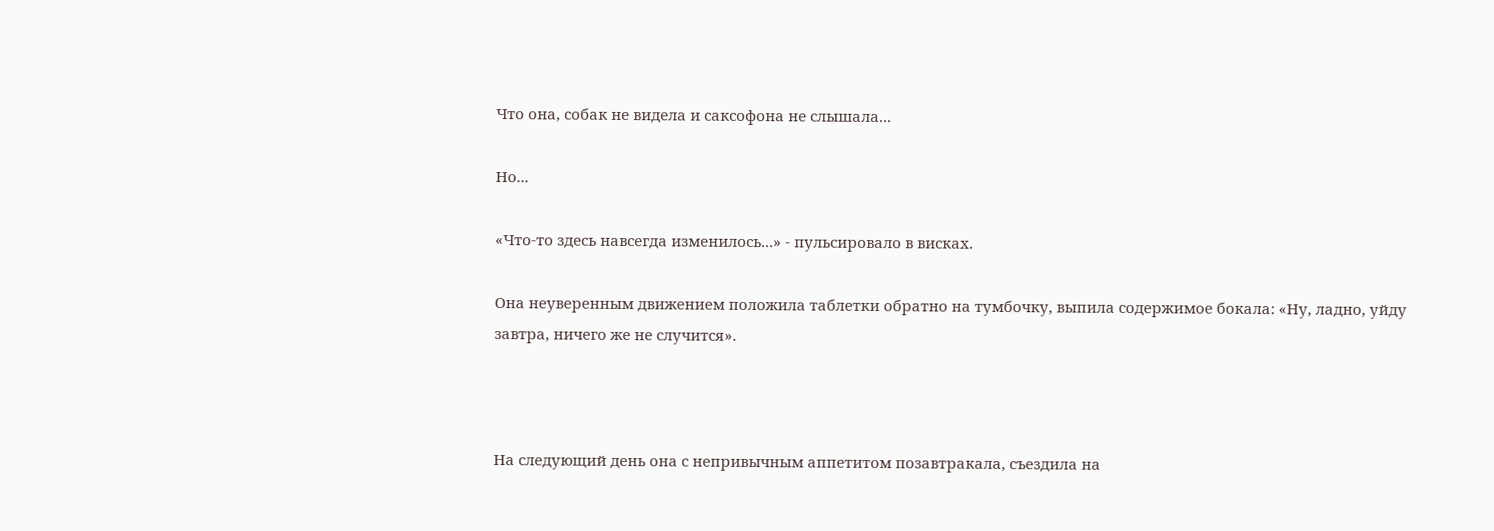Что она, собак не видела и саксофона не слышала...

Но...

«Что-то здесь навсегда изменилось...» - пульсировало в висках.

Она неуверенным движением положила таблетки обратно на тумбочку, выпила содержимое бокала: «Ну, ладно, уйду завтра, ничего же не случится».



На следующий день она с непривычным аппетитом позавтракала, съездила на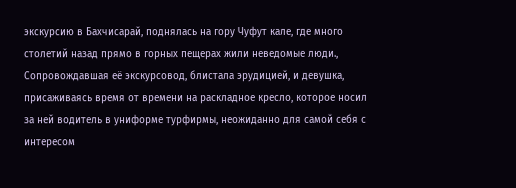экскурсию в Бахчисарай, поднялась на гору Чуфут кале, где много столетий назад прямо в горных пещерах жили неведомые люди., Сопровождавшая её экскурсовод, блистала эрудицией, и девушка, присаживаясь время от времени на раскладное кресло, которое носил за ней водитель в униформе турфирмы, неожиданно для самой себя с интересом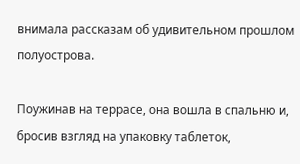внимала рассказам об удивительном прошлом полуострова.

Поужинав на террасе, она вошла в спальню и, бросив взгляд на упаковку таблеток,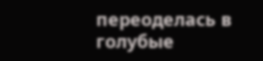переоделась в голубые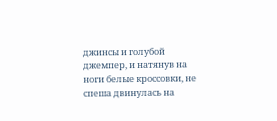джинсы и голубой джемпер, и натянув на ноги белые кроссовки, не спеша двинулась на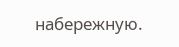набережную.